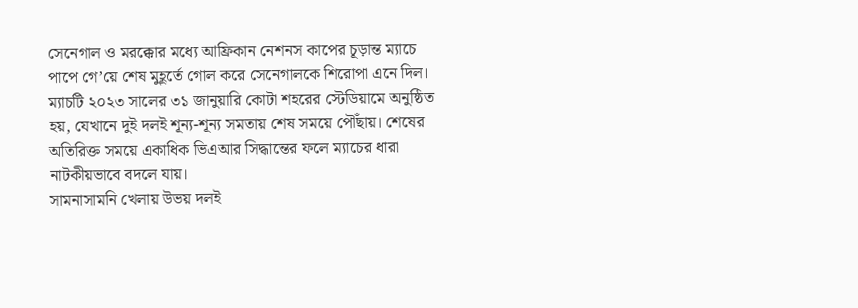সেনেগাল ও মরক্কোর মধ্যে আফ্রিকান নেশনস কাপের চূড়ান্ত ম্যাচে পাপে গে’য়ে শেষ মুহূর্তে গোল করে সেনেগালকে শিরোপা এনে দিল। ম্যাচটি ২০২৩ সালের ৩১ জানুয়ারি কোটা শহরের স্টেডিয়ামে অনুষ্ঠিত হয়, যেখানে দুই দলই শূন্য-শূন্য সমতায় শেষ সময়ে পৌঁছায়। শেষের অতিরিক্ত সময়ে একাধিক ভিএআর সিদ্ধান্তের ফলে ম্যাচের ধারা নাটকীয়ভাবে বদলে যায়।
সামনাসামনি খেলায় উভয় দলই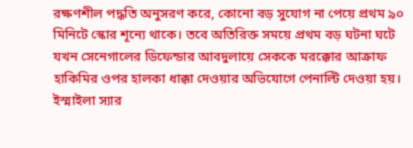রক্ষণশীল পদ্ধতি অনুসরণ করে, কোনো বড় সুযোগ না পেয়ে প্রথম ৯০ মিনিটে স্কোর শূন্যে থাকে। তবে অতিরিক্ত সময়ে প্রথম বড় ঘটনা ঘটে যখন সেনেগালের ডিফেন্ডার আবদুলায়ে সেককে মরক্কোর আক্রাফ হাকিমির ওপর হালকা ধাক্কা দেওয়ার অভিযোগে পেনাল্টি দেওয়া হয়। ইস্মাইলা স্যার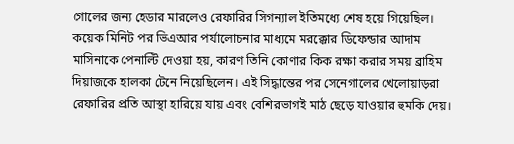গোলের জন্য হেডার মারলেও রেফারির সিগন্যাল ইতিমধ্যে শেষ হয়ে গিয়েছিল।
কয়েক মিনিট পর ভিএআর পর্যালোচনার মাধ্যমে মরক্কোর ডিফেন্ডার আদাম মাসিনাকে পেনাল্টি দেওয়া হয়, কারণ তিনি কোণার কিক রক্ষা করার সময় ব্রাহিম দিয়াজকে হালকা টেনে নিয়েছিলেন। এই সিদ্ধান্তের পর সেনেগালের খেলোয়াড়রা রেফারির প্রতি আস্থা হারিয়ে যায় এবং বেশিরভাগই মাঠ ছেড়ে যাওয়ার হুমকি দেয়।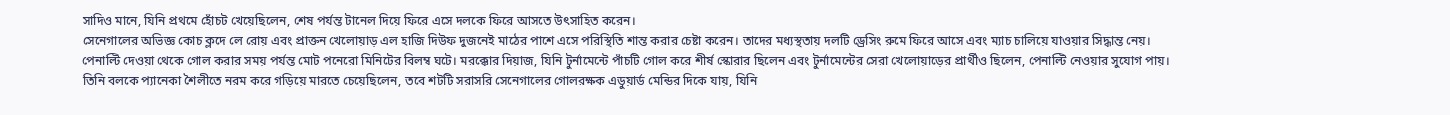সাদিও মানে, যিনি প্রথমে হোঁচট খেয়েছিলেন, শেষ পর্যন্ত টানেল দিয়ে ফিরে এসে দলকে ফিরে আসতে উৎসাহিত করেন।
সেনেগালের অভিজ্ঞ কোচ ক্লদে লে রোয় এবং প্রাক্তন খেলোয়াড় এল হাজি দিউফ দুজনেই মাঠের পাশে এসে পরিস্থিতি শান্ত করার চেষ্টা করেন। তাদের মধ্যস্থতায় দলটি ড্রেসিং রুমে ফিরে আসে এবং ম্যাচ চালিয়ে যাওয়ার সিদ্ধান্ত নেয়।
পেনাল্টি দেওয়া থেকে গোল করার সময় পর্যন্ত মোট পনেরো মিনিটের বিলম্ব ঘটে। মরক্কোর দিয়াজ, যিনি টুর্নামেন্টে পাঁচটি গোল করে শীর্ষ স্কোরার ছিলেন এবং টুর্নামেন্টের সেরা খেলোয়াড়ের প্রার্থীও ছিলেন, পেনাল্টি নেওয়ার সুযোগ পায়। তিনি বলকে প্যানেকা শৈলীতে নরম করে গড়িয়ে মারতে চেয়েছিলেন, তবে শটটি সরাসরি সেনেগালের গোলরক্ষক এডুয়ার্ড মেন্ডির দিকে যায়, যিনি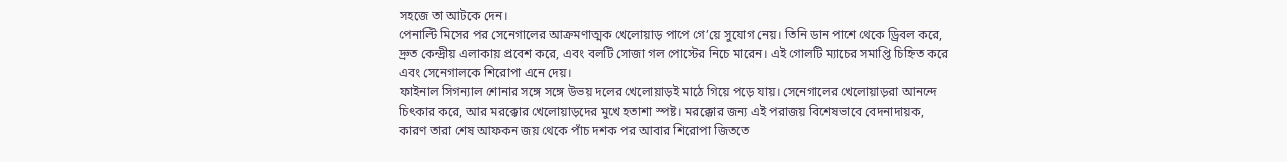সহজে তা আটকে দেন।
পেনাল্টি মিসের পর সেনেগালের আক্রমণাত্মক খেলোয়াড় পাপে গে’য়ে সুযোগ নেয়। তিনি ডান পাশে থেকে ড্রিবল করে, দ্রুত কেন্দ্রীয় এলাকায় প্রবেশ করে, এবং বলটি সোজা গল পোস্টের নিচে মারেন। এই গোলটি ম্যাচের সমাপ্তি চিহ্নিত করে এবং সেনেগালকে শিরোপা এনে দেয়।
ফাইনাল সিগন্যাল শোনার সঙ্গে সঙ্গে উভয় দলের খেলোয়াড়ই মাঠে গিয়ে পড়ে যায়। সেনেগালের খেলোয়াড়রা আনন্দে চিৎকার করে, আর মরক্কোর খেলোয়াড়দের মুখে হতাশা স্পষ্ট। মরক্কোর জন্য এই পরাজয় বিশেষভাবে বেদনাদায়ক, কারণ তারা শেষ আফকন জয় থেকে পাঁচ দশক পর আবার শিরোপা জিততে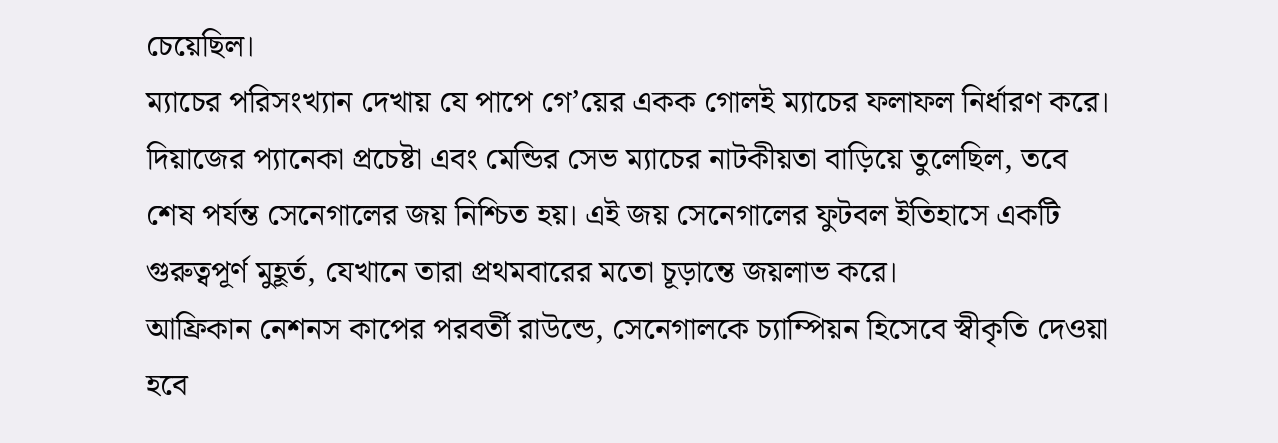চেয়েছিল।
ম্যাচের পরিসংখ্যান দেখায় যে পাপে গে’য়ের একক গোলই ম্যাচের ফলাফল নির্ধারণ করে। দিয়াজের প্যানেকা প্রচেষ্টা এবং মেন্ডির সেভ ম্যাচের নাটকীয়তা বাড়িয়ে তুলেছিল, তবে শেষ পর্যন্ত সেনেগালের জয় নিশ্চিত হয়। এই জয় সেনেগালের ফুটবল ইতিহাসে একটি গুরুত্বপূর্ণ মুহূর্ত, যেখানে তারা প্রথমবারের মতো চূড়ান্তে জয়লাভ করে।
আফ্রিকান নেশনস কাপের পরবর্তী রাউন্ডে, সেনেগালকে চ্যাম্পিয়ন হিসেবে স্বীকৃতি দেওয়া হবে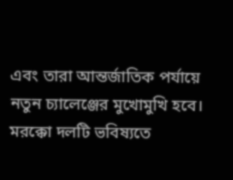এবং তারা আন্তর্জাতিক পর্যায়ে নতুন চ্যালেঞ্জের মুখোমুখি হবে। মরক্কো দলটি ভবিষ্যতে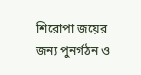শিরোপা জয়ের জন্য পুনর্গঠন ও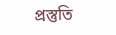প্রস্তুতি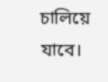চালিয়ে যাবে।